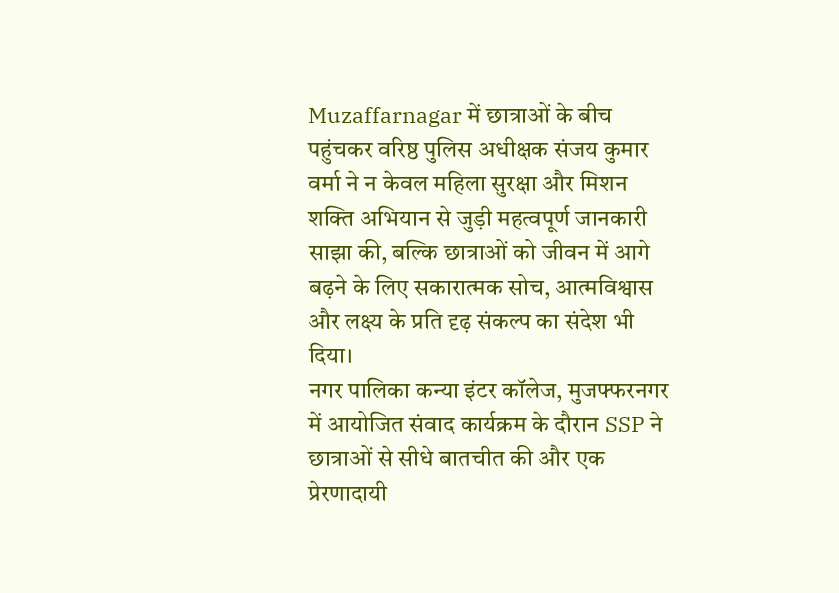Muzaffarnagar में छात्राओं के बीच पहुंचकर वरिष्ठ पुलिस अधीक्षक संजय कुमार वर्मा ने न केवल महिला सुरक्षा और मिशन शक्ति अभियान से जुड़ी महत्वपूर्ण जानकारी साझा की, बल्कि छात्राओं को जीवन में आगे बढ़ने के लिए सकारात्मक सोच, आत्मविश्वास और लक्ष्य के प्रति दृढ़ संकल्प का संदेश भी दिया।
नगर पालिका कन्या इंटर कॉलेज, मुजफ्फरनगर में आयोजित संवाद कार्यक्रम के दौरान SSP ने छात्राओं से सीधे बातचीत की और एक प्रेरणादायी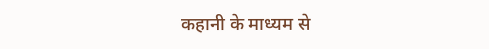कहानी के माध्यम से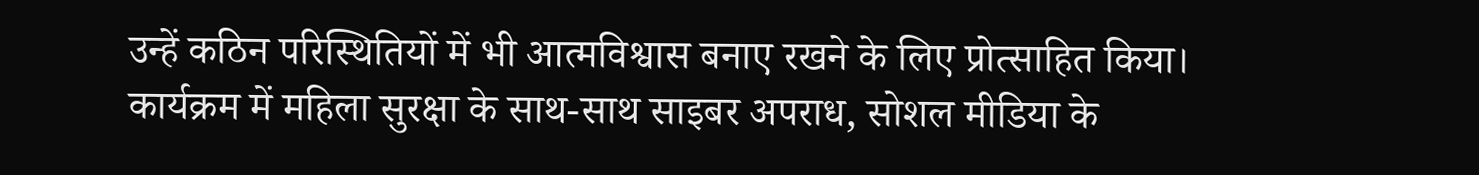उन्हें कठिन परिस्थितियों में भी आत्मविश्वास बनाए रखने के लिए प्रोत्साहित किया।
कार्यक्रम में महिला सुरक्षा के साथ-साथ साइबर अपराध, सोशल मीडिया के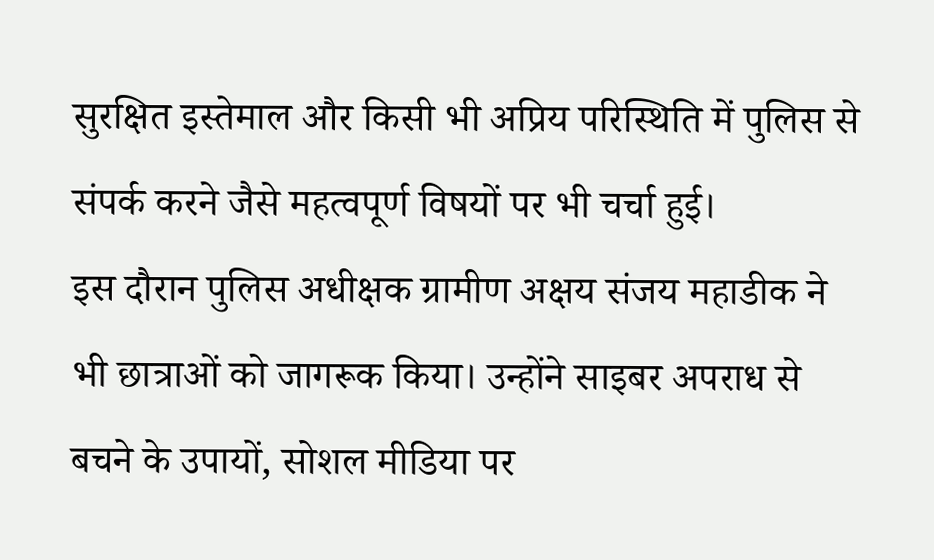सुरक्षित इस्तेमाल और किसी भी अप्रिय परिस्थिति में पुलिस से संपर्क करने जैसे महत्वपूर्ण विषयों पर भी चर्चा हुई।
इस दौरान पुलिस अधीक्षक ग्रामीण अक्षय संजय महाडीक ने भी छात्राओं को जागरूक किया। उन्होंने साइबर अपराध से बचने के उपायों, सोशल मीडिया पर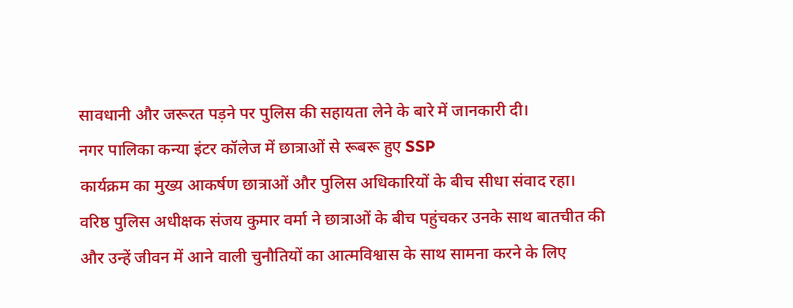सावधानी और जरूरत पड़ने पर पुलिस की सहायता लेने के बारे में जानकारी दी।
नगर पालिका कन्या इंटर कॉलेज में छात्राओं से रूबरू हुए SSP
कार्यक्रम का मुख्य आकर्षण छात्राओं और पुलिस अधिकारियों के बीच सीधा संवाद रहा।
वरिष्ठ पुलिस अधीक्षक संजय कुमार वर्मा ने छात्राओं के बीच पहुंचकर उनके साथ बातचीत की और उन्हें जीवन में आने वाली चुनौतियों का आत्मविश्वास के साथ सामना करने के लिए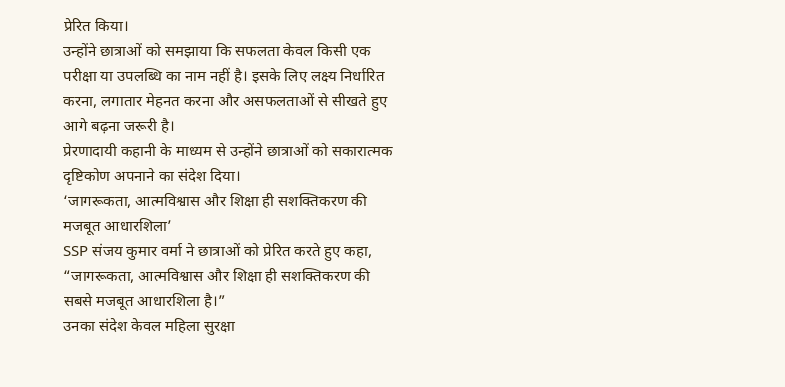प्रेरित किया।
उन्होंने छात्राओं को समझाया कि सफलता केवल किसी एक परीक्षा या उपलब्धि का नाम नहीं है। इसके लिए लक्ष्य निर्धारित करना, लगातार मेहनत करना और असफलताओं से सीखते हुए आगे बढ़ना जरूरी है।
प्रेरणादायी कहानी के माध्यम से उन्होंने छात्राओं को सकारात्मक दृष्टिकोण अपनाने का संदेश दिया।
‘जागरूकता, आत्मविश्वास और शिक्षा ही सशक्तिकरण की मजबूत आधारशिला’
SSP संजय कुमार वर्मा ने छात्राओं को प्रेरित करते हुए कहा, “जागरूकता, आत्मविश्वास और शिक्षा ही सशक्तिकरण की सबसे मजबूत आधारशिला है।”
उनका संदेश केवल महिला सुरक्षा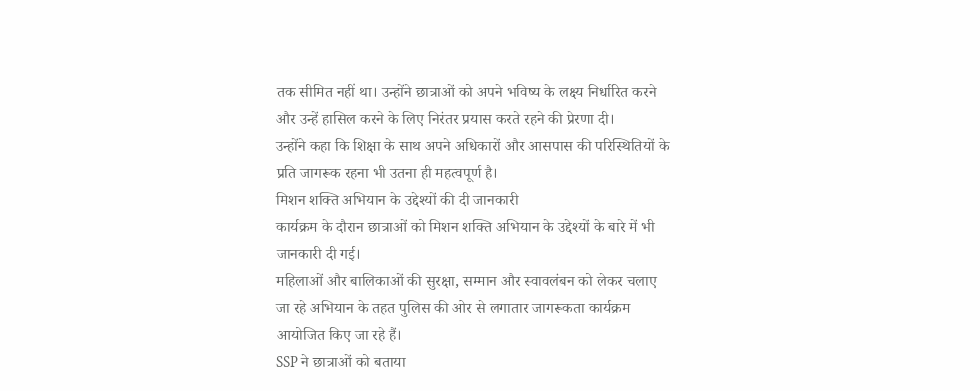तक सीमित नहीं था। उन्होंने छात्राओं को अपने भविष्य के लक्ष्य निर्धारित करने और उन्हें हासिल करने के लिए निरंतर प्रयास करते रहने की प्रेरणा दी।
उन्होंने कहा कि शिक्षा के साथ अपने अधिकारों और आसपास की परिस्थितियों के प्रति जागरूक रहना भी उतना ही महत्वपूर्ण है।
मिशन शक्ति अभियान के उद्देश्यों की दी जानकारी
कार्यक्रम के दौरान छात्राओं को मिशन शक्ति अभियान के उद्देश्यों के बारे में भी जानकारी दी गई।
महिलाओं और बालिकाओं की सुरक्षा, सम्मान और स्वावलंबन को लेकर चलाए जा रहे अभियान के तहत पुलिस की ओर से लगातार जागरूकता कार्यक्रम आयोजित किए जा रहे हैं।
SSP ने छात्राओं को बताया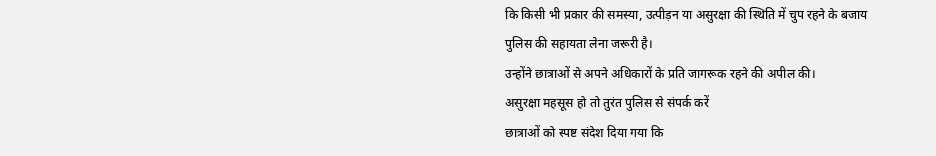कि किसी भी प्रकार की समस्या, उत्पीड़न या असुरक्षा की स्थिति में चुप रहने के बजाय पुलिस की सहायता लेना जरूरी है।
उन्होंने छात्राओं से अपने अधिकारों के प्रति जागरूक रहने की अपील की।
असुरक्षा महसूस हो तो तुरंत पुलिस से संपर्क करें
छात्राओं को स्पष्ट संदेश दिया गया कि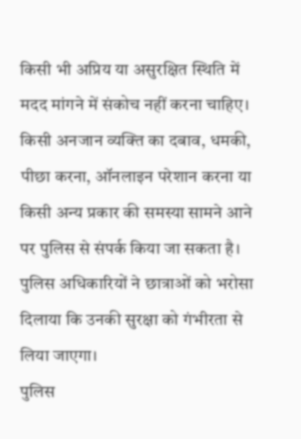किसी भी अप्रिय या असुरक्षित स्थिति में मदद मांगने में संकोच नहीं करना चाहिए।
किसी अनजान व्यक्ति का दबाव, धमकी, पीछा करना, ऑनलाइन परेशान करना या किसी अन्य प्रकार की समस्या सामने आने पर पुलिस से संपर्क किया जा सकता है।
पुलिस अधिकारियों ने छात्राओं को भरोसा दिलाया कि उनकी सुरक्षा को गंभीरता से लिया जाएगा।
पुलिस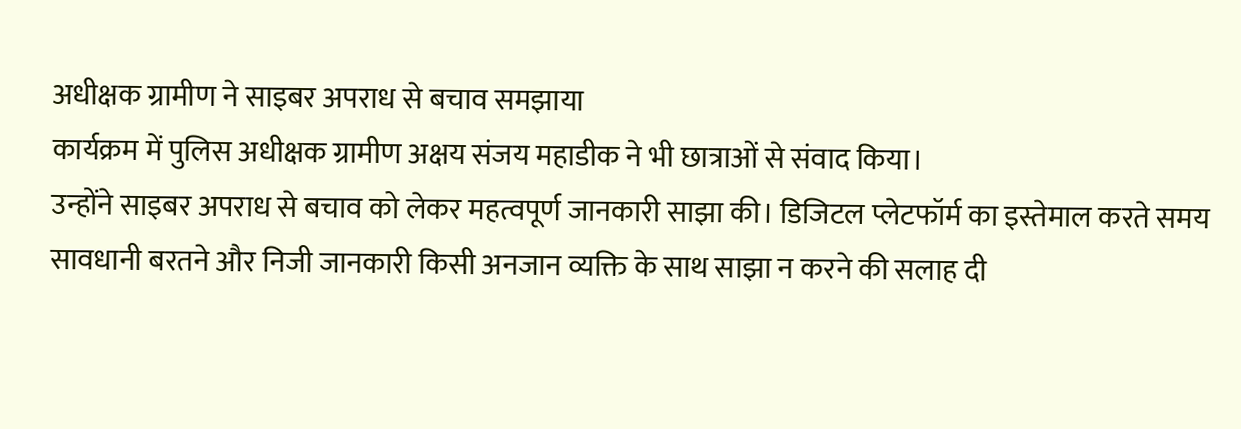अधीक्षक ग्रामीण ने साइबर अपराध से बचाव समझाया
कार्यक्रम में पुलिस अधीक्षक ग्रामीण अक्षय संजय महाडीक ने भी छात्राओं से संवाद किया।
उन्होंने साइबर अपराध से बचाव को लेकर महत्वपूर्ण जानकारी साझा की। डिजिटल प्लेटफॉर्म का इस्तेमाल करते समय सावधानी बरतने और निजी जानकारी किसी अनजान व्यक्ति के साथ साझा न करने की सलाह दी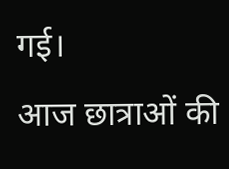गई।
आज छात्राओं की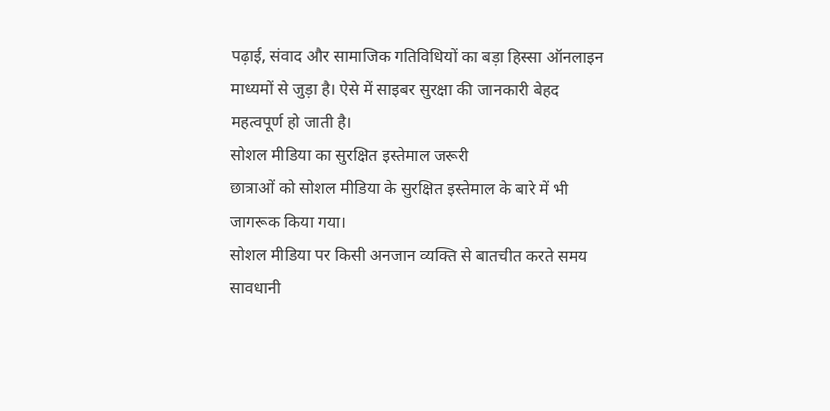पढ़ाई, संवाद और सामाजिक गतिविधियों का बड़ा हिस्सा ऑनलाइन माध्यमों से जुड़ा है। ऐसे में साइबर सुरक्षा की जानकारी बेहद महत्वपूर्ण हो जाती है।
सोशल मीडिया का सुरक्षित इस्तेमाल जरूरी
छात्राओं को सोशल मीडिया के सुरक्षित इस्तेमाल के बारे में भी जागरूक किया गया।
सोशल मीडिया पर किसी अनजान व्यक्ति से बातचीत करते समय सावधानी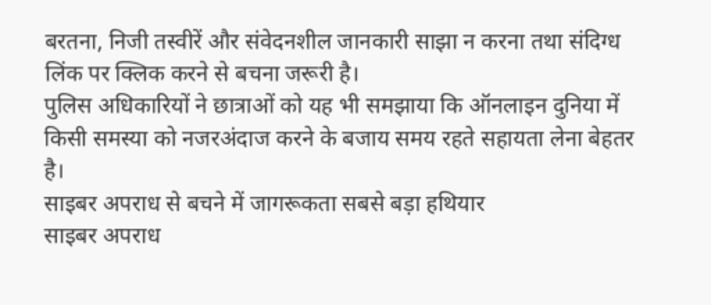बरतना, निजी तस्वीरें और संवेदनशील जानकारी साझा न करना तथा संदिग्ध लिंक पर क्लिक करने से बचना जरूरी है।
पुलिस अधिकारियों ने छात्राओं को यह भी समझाया कि ऑनलाइन दुनिया में किसी समस्या को नजरअंदाज करने के बजाय समय रहते सहायता लेना बेहतर है।
साइबर अपराध से बचने में जागरूकता सबसे बड़ा हथियार
साइबर अपराध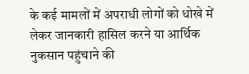के कई मामलों में अपराधी लोगों को धोखे में लेकर जानकारी हासिल करने या आर्थिक नुकसान पहुंचाने की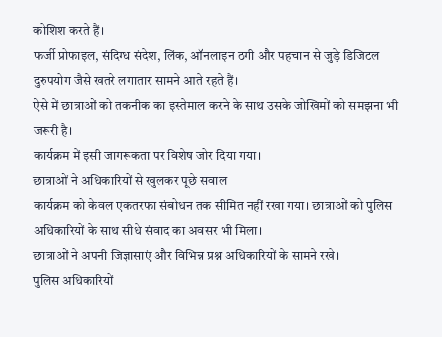कोशिश करते हैं।
फर्जी प्रोफाइल, संदिग्ध संदेश, लिंक, ऑनलाइन ठगी और पहचान से जुड़े डिजिटल दुरुपयोग जैसे खतरे लगातार सामने आते रहते हैं।
ऐसे में छात्राओं को तकनीक का इस्तेमाल करने के साथ उसके जोखिमों को समझना भी जरूरी है।
कार्यक्रम में इसी जागरूकता पर विशेष जोर दिया गया।
छात्राओं ने अधिकारियों से खुलकर पूछे सवाल
कार्यक्रम को केवल एकतरफा संबोधन तक सीमित नहीं रखा गया। छात्राओं को पुलिस अधिकारियों के साथ सीधे संवाद का अवसर भी मिला।
छात्राओं ने अपनी जिज्ञासाएं और विभिन्न प्रश्न अधिकारियों के सामने रखे।
पुलिस अधिकारियों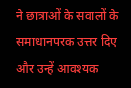ने छात्राओं के सवालों के समाधानपरक उत्तर दिए और उन्हें आवश्यक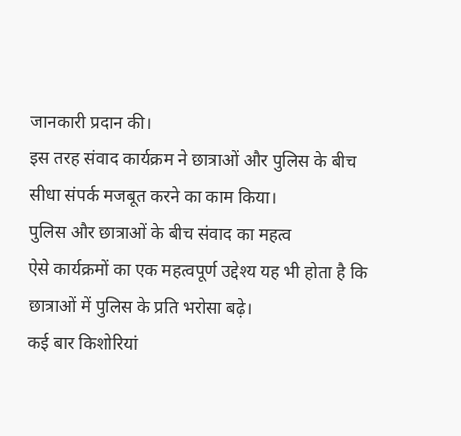जानकारी प्रदान की।
इस तरह संवाद कार्यक्रम ने छात्राओं और पुलिस के बीच सीधा संपर्क मजबूत करने का काम किया।
पुलिस और छात्राओं के बीच संवाद का महत्व
ऐसे कार्यक्रमों का एक महत्वपूर्ण उद्देश्य यह भी होता है कि छात्राओं में पुलिस के प्रति भरोसा बढ़े।
कई बार किशोरियां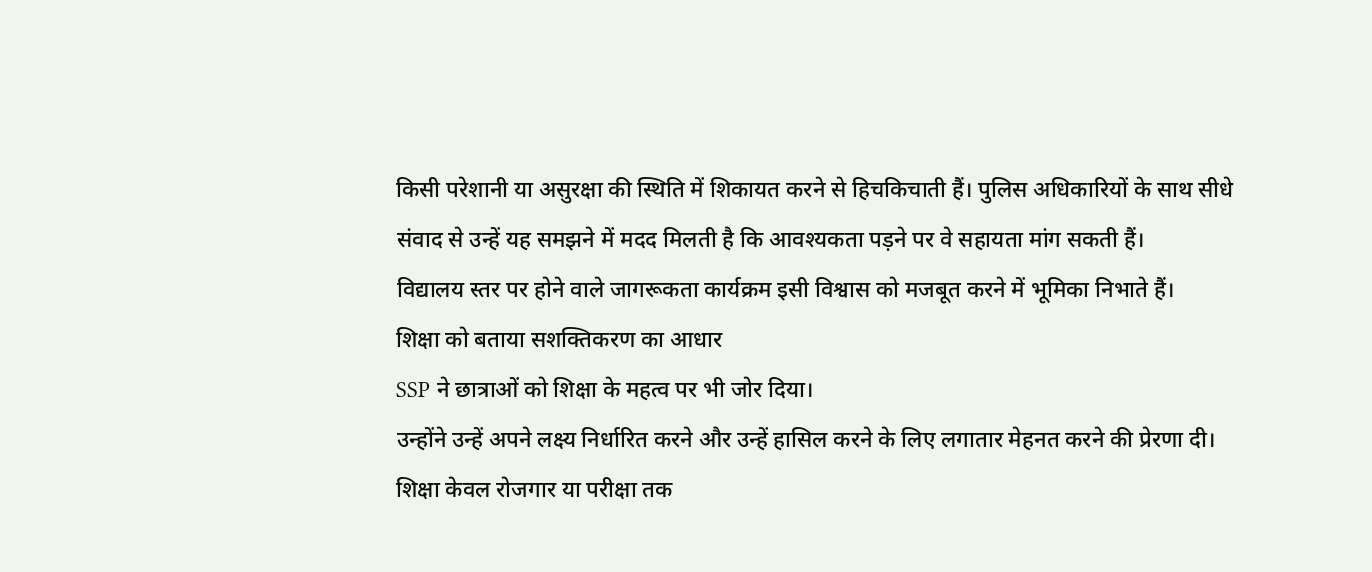किसी परेशानी या असुरक्षा की स्थिति में शिकायत करने से हिचकिचाती हैं। पुलिस अधिकारियों के साथ सीधे संवाद से उन्हें यह समझने में मदद मिलती है कि आवश्यकता पड़ने पर वे सहायता मांग सकती हैं।
विद्यालय स्तर पर होने वाले जागरूकता कार्यक्रम इसी विश्वास को मजबूत करने में भूमिका निभाते हैं।
शिक्षा को बताया सशक्तिकरण का आधार
SSP ने छात्राओं को शिक्षा के महत्व पर भी जोर दिया।
उन्होंने उन्हें अपने लक्ष्य निर्धारित करने और उन्हें हासिल करने के लिए लगातार मेहनत करने की प्रेरणा दी।
शिक्षा केवल रोजगार या परीक्षा तक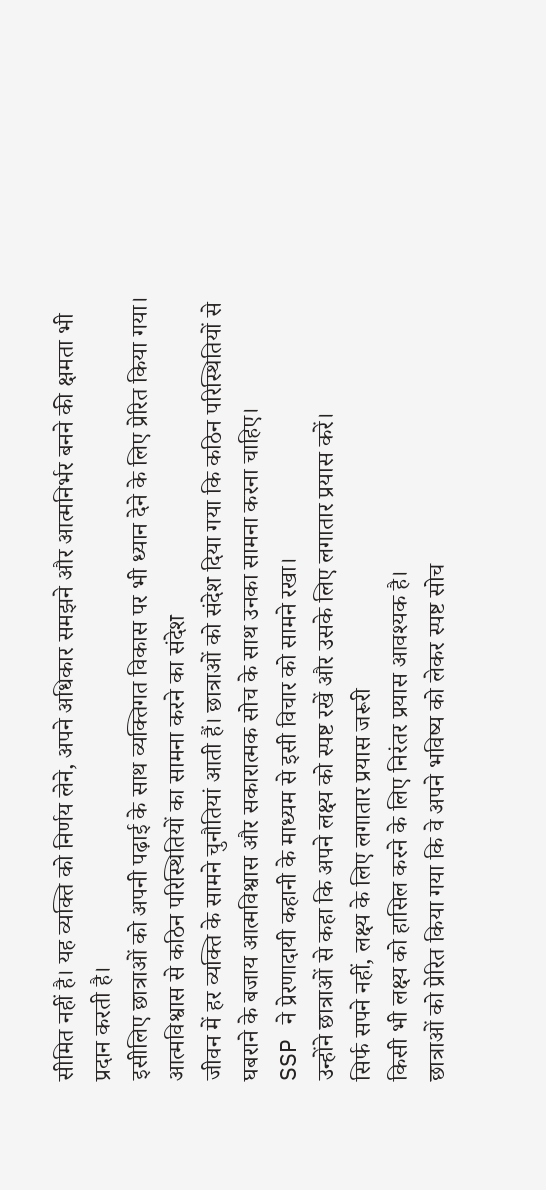सीमित नहीं है। यह व्यक्ति को निर्णय लेने, अपने अधिकार समझने और आत्मनिर्भर बनने की क्षमता भी प्रदान करती है।
इसीलिए छात्राओं को अपनी पढ़ाई के साथ व्यक्तिगत विकास पर भी ध्यान देने के लिए प्रेरित किया गया।
आत्मविश्वास से कठिन परिस्थितियों का सामना करने का संदेश
जीवन में हर व्यक्ति के सामने चुनौतियां आती हैं। छात्राओं को संदेश दिया गया कि कठिन परिस्थितियों से घबराने के बजाय आत्मविश्वास और सकारात्मक सोच के साथ उनका सामना करना चाहिए।
SSP ने प्रेरणादायी कहानी के माध्यम से इसी विचार को सामने रखा।
उन्होंने छात्राओं से कहा कि अपने लक्ष्य को स्पष्ट रखें और उसके लिए लगातार प्रयास करें।
सिर्फ सपने नहीं, लक्ष्य के लिए लगातार प्रयास जरूरी
किसी भी लक्ष्य को हासिल करने के लिए निरंतर प्रयास आवश्यक है।
छात्राओं को प्रेरित किया गया कि वे अपने भविष्य को लेकर स्पष्ट सोच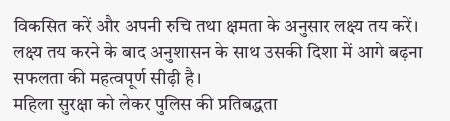विकसित करें और अपनी रुचि तथा क्षमता के अनुसार लक्ष्य तय करें।
लक्ष्य तय करने के बाद अनुशासन के साथ उसकी दिशा में आगे बढ़ना सफलता की महत्वपूर्ण सीढ़ी है।
महिला सुरक्षा को लेकर पुलिस की प्रतिबद्धता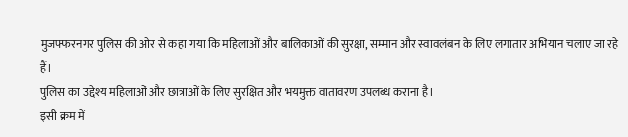मुजफ्फरनगर पुलिस की ओर से कहा गया कि महिलाओं और बालिकाओं की सुरक्षा, सम्मान और स्वावलंबन के लिए लगातार अभियान चलाए जा रहे हैं।
पुलिस का उद्देश्य महिलाओं और छात्राओं के लिए सुरक्षित और भयमुक्त वातावरण उपलब्ध कराना है।
इसी क्रम में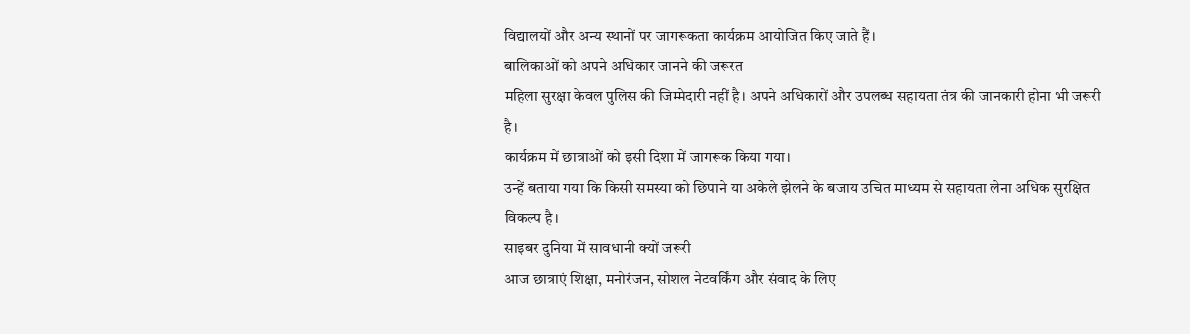विद्यालयों और अन्य स्थानों पर जागरूकता कार्यक्रम आयोजित किए जाते हैं।
बालिकाओं को अपने अधिकार जानने की जरूरत
महिला सुरक्षा केवल पुलिस की जिम्मेदारी नहीं है। अपने अधिकारों और उपलब्ध सहायता तंत्र की जानकारी होना भी जरूरी है।
कार्यक्रम में छात्राओं को इसी दिशा में जागरूक किया गया।
उन्हें बताया गया कि किसी समस्या को छिपाने या अकेले झेलने के बजाय उचित माध्यम से सहायता लेना अधिक सुरक्षित विकल्प है।
साइबर दुनिया में सावधानी क्यों जरूरी
आज छात्राएं शिक्षा, मनोरंजन, सोशल नेटवर्किंग और संवाद के लिए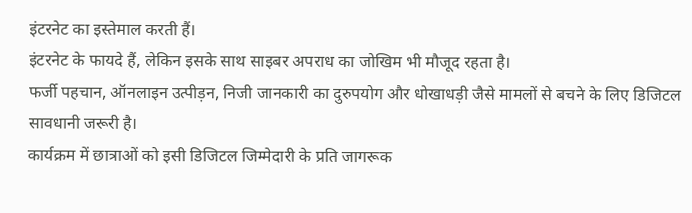इंटरनेट का इस्तेमाल करती हैं।
इंटरनेट के फायदे हैं, लेकिन इसके साथ साइबर अपराध का जोखिम भी मौजूद रहता है।
फर्जी पहचान, ऑनलाइन उत्पीड़न, निजी जानकारी का दुरुपयोग और धोखाधड़ी जैसे मामलों से बचने के लिए डिजिटल सावधानी जरूरी है।
कार्यक्रम में छात्राओं को इसी डिजिटल जिम्मेदारी के प्रति जागरूक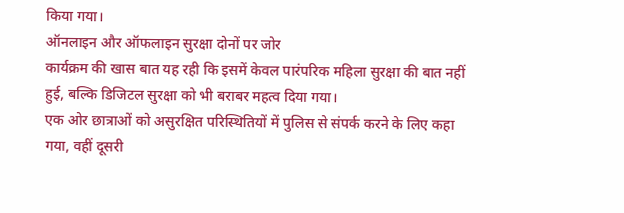किया गया।
ऑनलाइन और ऑफलाइन सुरक्षा दोनों पर जोर
कार्यक्रम की खास बात यह रही कि इसमें केवल पारंपरिक महिला सुरक्षा की बात नहीं हुई, बल्कि डिजिटल सुरक्षा को भी बराबर महत्व दिया गया।
एक ओर छात्राओं को असुरक्षित परिस्थितियों में पुलिस से संपर्क करने के लिए कहा गया, वहीं दूसरी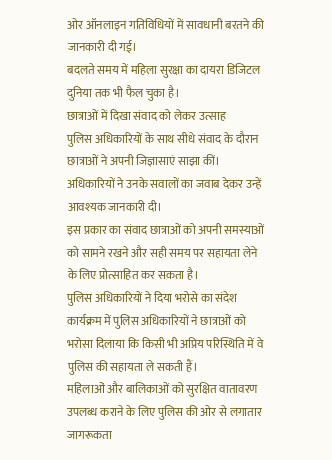ओर ऑनलाइन गतिविधियों में सावधानी बरतने की जानकारी दी गई।
बदलते समय में महिला सुरक्षा का दायरा डिजिटल दुनिया तक भी फैल चुका है।
छात्राओं में दिखा संवाद को लेकर उत्साह
पुलिस अधिकारियों के साथ सीधे संवाद के दौरान छात्राओं ने अपनी जिज्ञासाएं साझा कीं।
अधिकारियों ने उनके सवालों का जवाब देकर उन्हें आवश्यक जानकारी दी।
इस प्रकार का संवाद छात्राओं को अपनी समस्याओं को सामने रखने और सही समय पर सहायता लेने के लिए प्रोत्साहित कर सकता है।
पुलिस अधिकारियों ने दिया भरोसे का संदेश
कार्यक्रम में पुलिस अधिकारियों ने छात्राओं को भरोसा दिलाया कि किसी भी अप्रिय परिस्थिति में वे पुलिस की सहायता ले सकती हैं।
महिलाओं और बालिकाओं को सुरक्षित वातावरण उपलब्ध कराने के लिए पुलिस की ओर से लगातार जागरूकता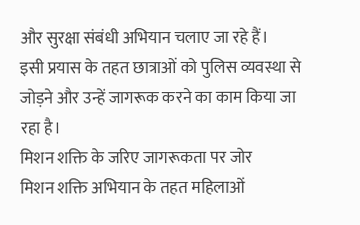और सुरक्षा संबंधी अभियान चलाए जा रहे हैं।
इसी प्रयास के तहत छात्राओं को पुलिस व्यवस्था से जोड़ने और उन्हें जागरूक करने का काम किया जा रहा है।
मिशन शक्ति के जरिए जागरूकता पर जोर
मिशन शक्ति अभियान के तहत महिलाओं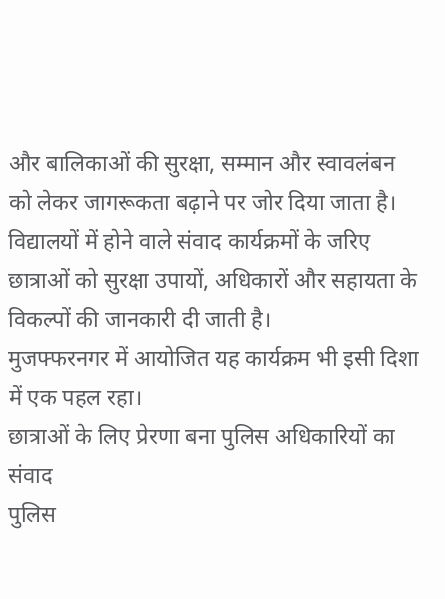और बालिकाओं की सुरक्षा, सम्मान और स्वावलंबन को लेकर जागरूकता बढ़ाने पर जोर दिया जाता है।
विद्यालयों में होने वाले संवाद कार्यक्रमों के जरिए छात्राओं को सुरक्षा उपायों, अधिकारों और सहायता के विकल्पों की जानकारी दी जाती है।
मुजफ्फरनगर में आयोजित यह कार्यक्रम भी इसी दिशा में एक पहल रहा।
छात्राओं के लिए प्रेरणा बना पुलिस अधिकारियों का संवाद
पुलिस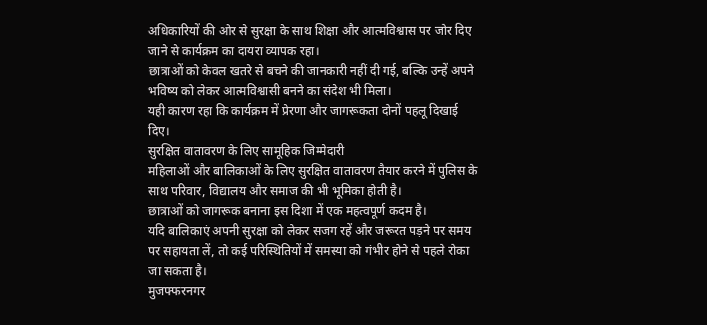अधिकारियों की ओर से सुरक्षा के साथ शिक्षा और आत्मविश्वास पर जोर दिए जाने से कार्यक्रम का दायरा व्यापक रहा।
छात्राओं को केवल खतरे से बचने की जानकारी नहीं दी गई, बल्कि उन्हें अपने भविष्य को लेकर आत्मविश्वासी बनने का संदेश भी मिला।
यही कारण रहा कि कार्यक्रम में प्रेरणा और जागरूकता दोनों पहलू दिखाई दिए।
सुरक्षित वातावरण के लिए सामूहिक जिम्मेदारी
महिलाओं और बालिकाओं के लिए सुरक्षित वातावरण तैयार करने में पुलिस के साथ परिवार, विद्यालय और समाज की भी भूमिका होती है।
छात्राओं को जागरूक बनाना इस दिशा में एक महत्वपूर्ण कदम है।
यदि बालिकाएं अपनी सुरक्षा को लेकर सजग रहें और जरूरत पड़ने पर समय पर सहायता लें, तो कई परिस्थितियों में समस्या को गंभीर होने से पहले रोका जा सकता है।
मुजफ्फरनगर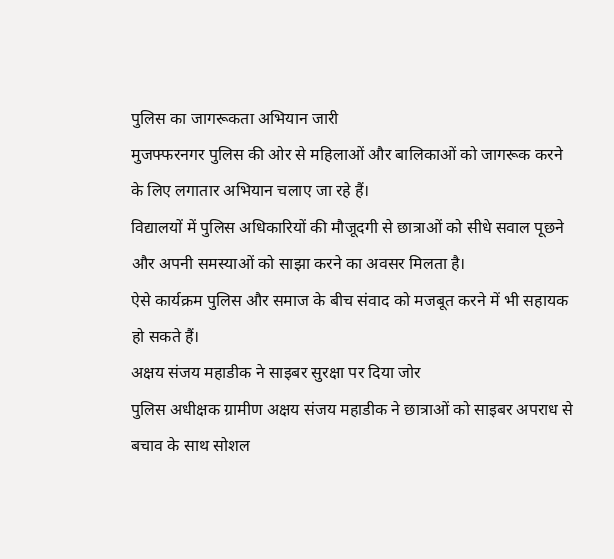पुलिस का जागरूकता अभियान जारी
मुजफ्फरनगर पुलिस की ओर से महिलाओं और बालिकाओं को जागरूक करने के लिए लगातार अभियान चलाए जा रहे हैं।
विद्यालयों में पुलिस अधिकारियों की मौजूदगी से छात्राओं को सीधे सवाल पूछने और अपनी समस्याओं को साझा करने का अवसर मिलता है।
ऐसे कार्यक्रम पुलिस और समाज के बीच संवाद को मजबूत करने में भी सहायक हो सकते हैं।
अक्षय संजय महाडीक ने साइबर सुरक्षा पर दिया जोर
पुलिस अधीक्षक ग्रामीण अक्षय संजय महाडीक ने छात्राओं को साइबर अपराध से बचाव के साथ सोशल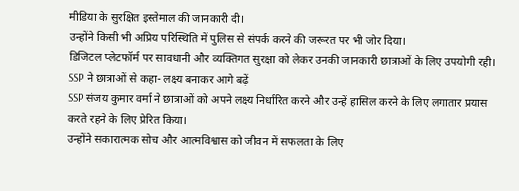मीडिया के सुरक्षित इस्तेमाल की जानकारी दी।
उन्होंने किसी भी अप्रिय परिस्थिति में पुलिस से संपर्क करने की जरूरत पर भी जोर दिया।
डिजिटल प्लेटफॉर्म पर सावधानी और व्यक्तिगत सुरक्षा को लेकर उनकी जानकारी छात्राओं के लिए उपयोगी रही।
SSP ने छात्राओं से कहा- लक्ष्य बनाकर आगे बढ़ें
SSP संजय कुमार वर्मा ने छात्राओं को अपने लक्ष्य निर्धारित करने और उन्हें हासिल करने के लिए लगातार प्रयास करते रहने के लिए प्रेरित किया।
उन्होंने सकारात्मक सोच और आत्मविश्वास को जीवन में सफलता के लिए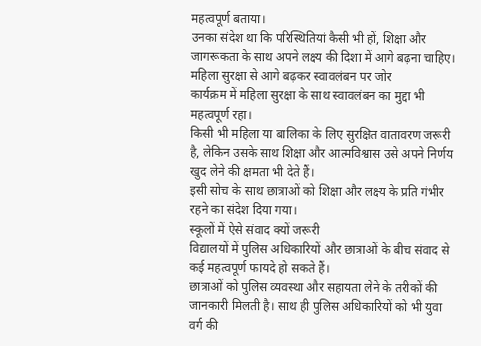महत्वपूर्ण बताया।
उनका संदेश था कि परिस्थितियां कैसी भी हों, शिक्षा और जागरूकता के साथ अपने लक्ष्य की दिशा में आगे बढ़ना चाहिए।
महिला सुरक्षा से आगे बढ़कर स्वावलंबन पर जोर
कार्यक्रम में महिला सुरक्षा के साथ स्वावलंबन का मुद्दा भी महत्वपूर्ण रहा।
किसी भी महिला या बालिका के लिए सुरक्षित वातावरण जरूरी है, लेकिन उसके साथ शिक्षा और आत्मविश्वास उसे अपने निर्णय खुद लेने की क्षमता भी देते हैं।
इसी सोच के साथ छात्राओं को शिक्षा और लक्ष्य के प्रति गंभीर रहने का संदेश दिया गया।
स्कूलों में ऐसे संवाद क्यों जरूरी
विद्यालयों में पुलिस अधिकारियों और छात्राओं के बीच संवाद से कई महत्वपूर्ण फायदे हो सकते हैं।
छात्राओं को पुलिस व्यवस्था और सहायता लेने के तरीकों की जानकारी मिलती है। साथ ही पुलिस अधिकारियों को भी युवा वर्ग की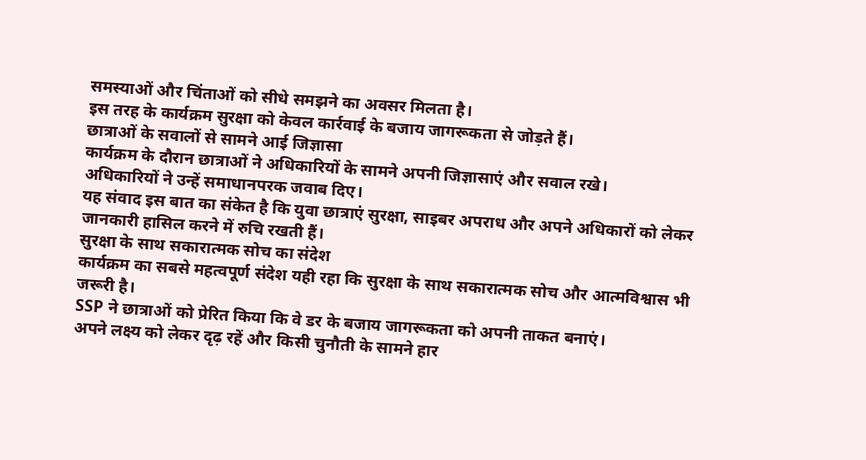समस्याओं और चिंताओं को सीधे समझने का अवसर मिलता है।
इस तरह के कार्यक्रम सुरक्षा को केवल कार्रवाई के बजाय जागरूकता से जोड़ते हैं।
छात्राओं के सवालों से सामने आई जिज्ञासा
कार्यक्रम के दौरान छात्राओं ने अधिकारियों के सामने अपनी जिज्ञासाएं और सवाल रखे।
अधिकारियों ने उन्हें समाधानपरक जवाब दिए।
यह संवाद इस बात का संकेत है कि युवा छात्राएं सुरक्षा, साइबर अपराध और अपने अधिकारों को लेकर जानकारी हासिल करने में रुचि रखती हैं।
सुरक्षा के साथ सकारात्मक सोच का संदेश
कार्यक्रम का सबसे महत्वपूर्ण संदेश यही रहा कि सुरक्षा के साथ सकारात्मक सोच और आत्मविश्वास भी जरूरी है।
SSP ने छात्राओं को प्रेरित किया कि वे डर के बजाय जागरूकता को अपनी ताकत बनाएं।
अपने लक्ष्य को लेकर दृढ़ रहें और किसी चुनौती के सामने हार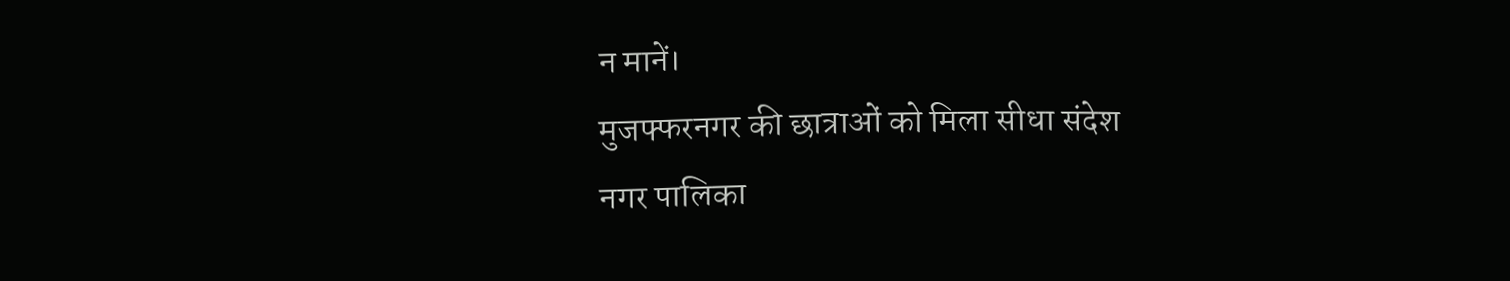न मानें।
मुजफ्फरनगर की छात्राओं को मिला सीधा संदेश
नगर पालिका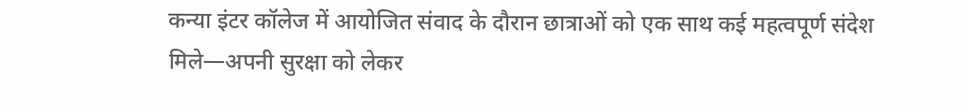कन्या इंटर कॉलेज में आयोजित संवाद के दौरान छात्राओं को एक साथ कई महत्वपूर्ण संदेश मिले—अपनी सुरक्षा को लेकर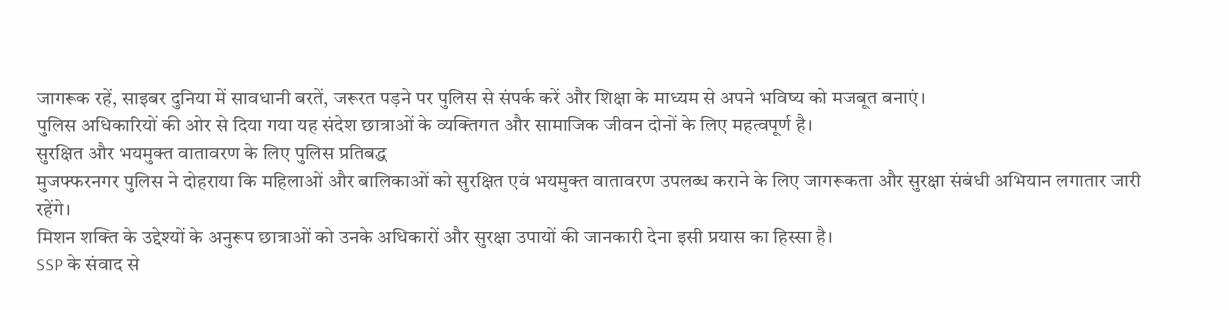जागरूक रहें, साइबर दुनिया में सावधानी बरतें, जरूरत पड़ने पर पुलिस से संपर्क करें और शिक्षा के माध्यम से अपने भविष्य को मजबूत बनाएं।
पुलिस अधिकारियों की ओर से दिया गया यह संदेश छात्राओं के व्यक्तिगत और सामाजिक जीवन दोनों के लिए महत्वपूर्ण है।
सुरक्षित और भयमुक्त वातावरण के लिए पुलिस प्रतिबद्ध
मुजफ्फरनगर पुलिस ने दोहराया कि महिलाओं और बालिकाओं को सुरक्षित एवं भयमुक्त वातावरण उपलब्ध कराने के लिए जागरूकता और सुरक्षा संबंधी अभियान लगातार जारी रहेंगे।
मिशन शक्ति के उद्देश्यों के अनुरूप छात्राओं को उनके अधिकारों और सुरक्षा उपायों की जानकारी देना इसी प्रयास का हिस्सा है।
SSP के संवाद से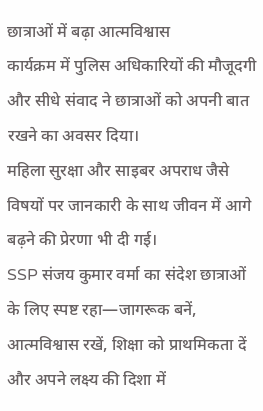छात्राओं में बढ़ा आत्मविश्वास
कार्यक्रम में पुलिस अधिकारियों की मौजूदगी और सीधे संवाद ने छात्राओं को अपनी बात रखने का अवसर दिया।
महिला सुरक्षा और साइबर अपराध जैसे विषयों पर जानकारी के साथ जीवन में आगे बढ़ने की प्रेरणा भी दी गई।
SSP संजय कुमार वर्मा का संदेश छात्राओं के लिए स्पष्ट रहा—जागरूक बनें, आत्मविश्वास रखें, शिक्षा को प्राथमिकता दें और अपने लक्ष्य की दिशा में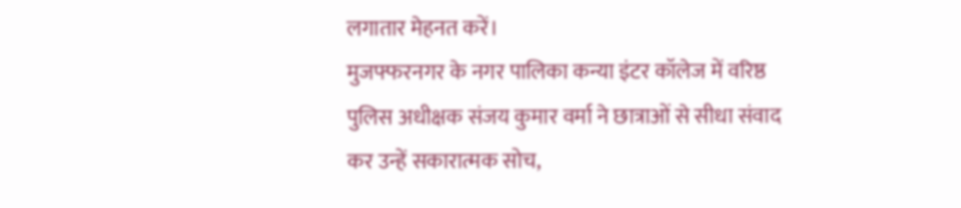लगातार मेहनत करें।
मुजफ्फरनगर के नगर पालिका कन्या इंटर कॉलेज में वरिष्ठ पुलिस अधीक्षक संजय कुमार वर्मा ने छात्राओं से सीधा संवाद कर उन्हें सकारात्मक सोच,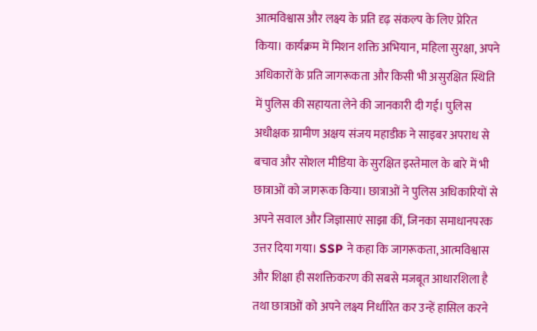आत्मविश्वास और लक्ष्य के प्रति दृढ़ संकल्प के लिए प्रेरित किया। कार्यक्रम में मिशन शक्ति अभियान, महिला सुरक्षा, अपने अधिकारों के प्रति जागरूकता और किसी भी असुरक्षित स्थिति में पुलिस की सहायता लेने की जानकारी दी गई। पुलिस अधीक्षक ग्रामीण अक्षय संजय महाडीक ने साइबर अपराध से बचाव और सोशल मीडिया के सुरक्षित इस्तेमाल के बारे में भी छात्राओं को जागरूक किया। छात्राओं ने पुलिस अधिकारियों से अपने सवाल और जिज्ञासाएं साझा कीं, जिनका समाधानपरक उत्तर दिया गया। SSP ने कहा कि जागरूकता, आत्मविश्वास और शिक्षा ही सशक्तिकरण की सबसे मजबूत आधारशिला है तथा छात्राओं को अपने लक्ष्य निर्धारित कर उन्हें हासिल करने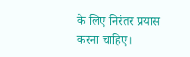के लिए निरंतर प्रयास करना चाहिए।